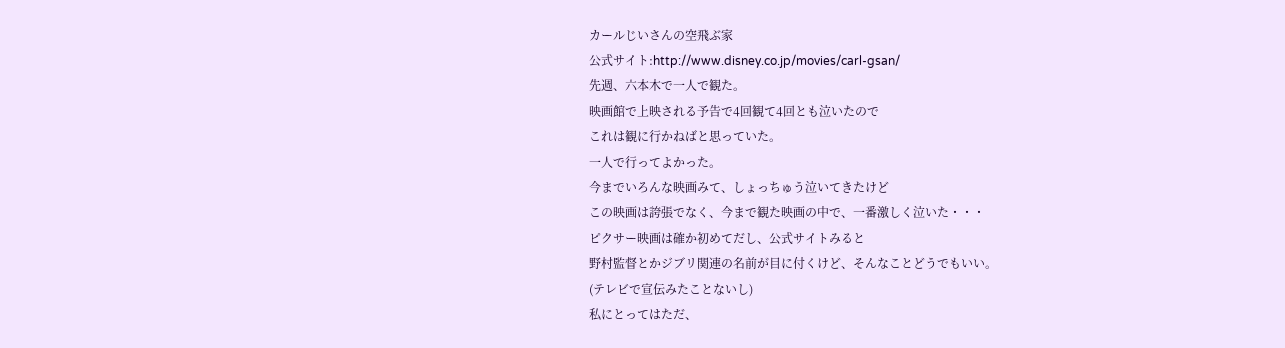カールじいさんの空飛ぶ家
公式サイト:http://www.disney.co.jp/movies/carl-gsan/
先週、六本木で一人で観た。
映画館で上映される予告で4回観て4回とも泣いたので
これは観に行かねばと思っていた。
一人で行ってよかった。
今までいろんな映画みて、しょっちゅう泣いてきたけど
この映画は誇張でなく、今まで観た映画の中で、一番激しく泣いた・・・
ピクサー映画は確か初めてだし、公式サイトみると
野村監督とかジブリ関連の名前が目に付くけど、そんなことどうでもいい。
(テレビで宣伝みたことないし)
私にとってはただ、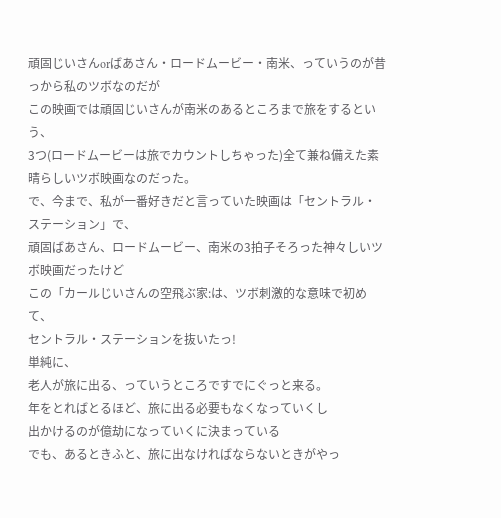頑固じいさんorばあさん・ロードムービー・南米、っていうのが昔っから私のツボなのだが
この映画では頑固じいさんが南米のあるところまで旅をするという、
3つ(ロードムービーは旅でカウントしちゃった)全て兼ね備えた素晴らしいツボ映画なのだった。
で、今まで、私が一番好きだと言っていた映画は「セントラル・ステーション」で、
頑固ばあさん、ロードムービー、南米の3拍子そろった神々しいツボ映画だったけど
この「カールじいさんの空飛ぶ家:は、ツボ刺激的な意味で初めて、
セントラル・ステーションを抜いたっ!
単純に、
老人が旅に出る、っていうところですでにぐっと来る。
年をとればとるほど、旅に出る必要もなくなっていくし
出かけるのが億劫になっていくに決まっている
でも、あるときふと、旅に出なければならないときがやっ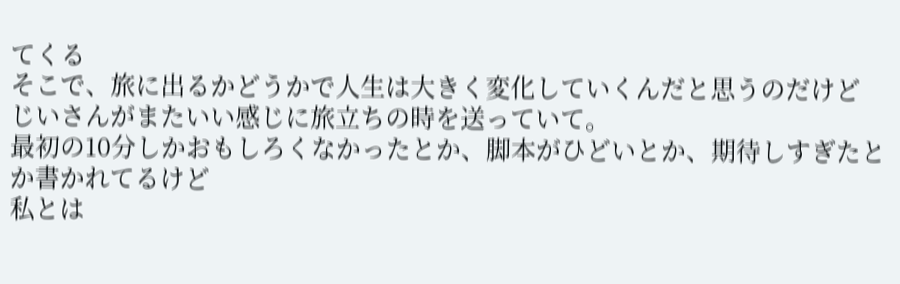てくる
そこで、旅に出るかどうかで人生は大きく変化していくんだと思うのだけど
じいさんがまたいい感じに旅立ちの時を送っていて。
最初の10分しかおもしろくなかったとか、脚本がひどいとか、期待しすぎたとか書かれてるけど
私とは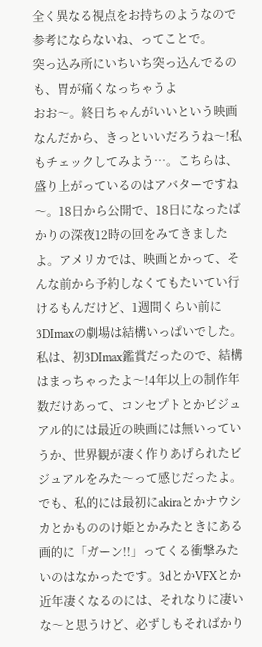全く異なる視点をお持ちのようなので参考にならないね、ってことで。
突っ込み所にいちいち突っ込んでるのも、胃が痛くなっちゃうよ
おお〜。終日ちゃんがいいという映画なんだから、きっといいだろうね〜!私もチェックしてみよう…。こちらは、盛り上がっているのはアバターですね〜。18日から公開で、18日になったばかりの深夜12時の回をみてきましたよ。アメリカでは、映画とかって、そんな前から予約しなくてもたいてい行けるもんだけど、1週間くらい前に3DImaxの劇場は結構いっぱいでした。私は、初3DImax鑑賞だったので、結構はまっちゃったよ〜!4年以上の制作年数だけあって、コンセプトとかビジュアル的には最近の映画には無いっていうか、世界観が凄く作りあげられたビジュアルをみた〜って感じだったよ。でも、私的には最初にakiraとかナウシカとかもののけ姫とかみたときにある画的に「ガーン!!」ってくる衝撃みたいのはなかったです。3dとかVFXとか近年凄くなるのには、それなりに凄いな〜と思うけど、必ずしもそればかり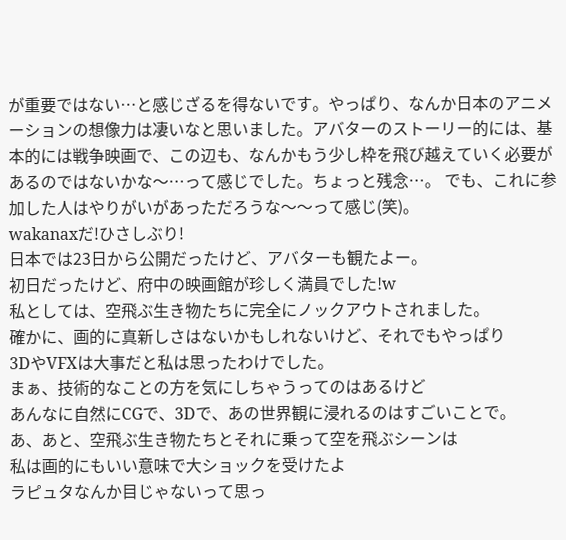が重要ではない…と感じざるを得ないです。やっぱり、なんか日本のアニメーションの想像力は凄いなと思いました。アバターのストーリー的には、基本的には戦争映画で、この辺も、なんかもう少し枠を飛び越えていく必要があるのではないかな〜…って感じでした。ちょっと残念…。 でも、これに参加した人はやりがいがあっただろうな〜〜って感じ(笑)。
wakanaxだ!ひさしぶり!
日本では23日から公開だったけど、アバターも観たよー。
初日だったけど、府中の映画館が珍しく満員でした!w
私としては、空飛ぶ生き物たちに完全にノックアウトされました。
確かに、画的に真新しさはないかもしれないけど、それでもやっぱり
3DやVFXは大事だと私は思ったわけでした。
まぁ、技術的なことの方を気にしちゃうってのはあるけど
あんなに自然にCGで、3Dで、あの世界観に浸れるのはすごいことで。
あ、あと、空飛ぶ生き物たちとそれに乗って空を飛ぶシーンは
私は画的にもいい意味で大ショックを受けたよ
ラピュタなんか目じゃないって思っ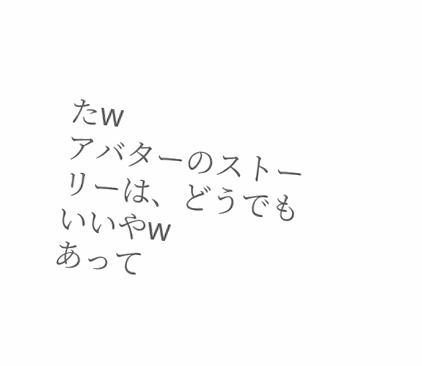たw
アバターのストーリーは、どうでもいいやw
あって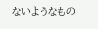ないようなもの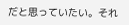だと思っていたい。それ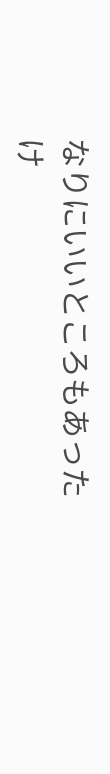なりにいいところもあったけ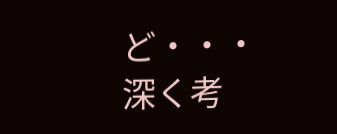ど・・・
深く考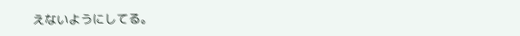えないようにしてる。